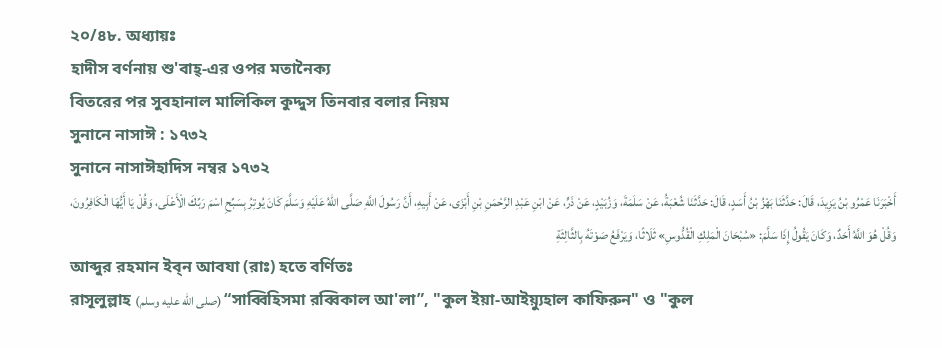২০/৪৮. অধ্যায়ঃ
হাদীস বর্ণনায় শু'বাহ্-এর ওপর মতানৈক্য
বিতরের পর সুবহানাল মালিকিল কুদ্দুস তিনবার বলার নিয়ম
সুনানে নাসাঈ : ১৭৩২
সুনানে নাসাঈহাদিস নম্বর ১৭৩২
أَخْبَرَنَا عَمْرُو بْنُ يَزِيدَ، قَالَ: حَدَّثَنَا بَهْزُ بْنُ أَسَدٍ، قَالَ: حَدَّثَنَا شُعْبَةُ، عَنْ سَلَمَةَ، وَزُبَيْدٍ، عَنْ ذَرٍّ، عَنْ ابْنِ عَبْدِ الرَّحْمَنِ بْنِ أَبْزَى، عَنْ أَبِيهِ، أَنَّ رَسُولَ اللَّهِ صَلَّى اللهُ عَلَيْهِ وَسَلَّمَ كَانَ يُوتِرُ بِسَبِّحِ اسْمَ رَبِّكَ الْأَعْلَى، وَقُلْ يَا أَيُّهَا الْكَافِرُونَ، وَقُلْ هُوَ اللَّهُ أَحَدٌ، وَكَانَ يَقُولُ إِذَا سَلَّمَ: «سُبْحَانَ الْمَلِكِ الْقُدُّوسِ» ثَلَاثًا، وَيَرْفَعُ صَوْتَهُ بِالثَّالِثَةِ
আব্দুর রহমান ইব্ন আবযা (রাঃ) হতে বর্ণিতঃ
রাসূলুল্লাহ (صلى الله عليه وسلم) “সাব্বিহিসমা রব্বিকাল আ'লা”, "কুল ইয়া-আইয়্যুহাল কাফিরুন" ও "কুল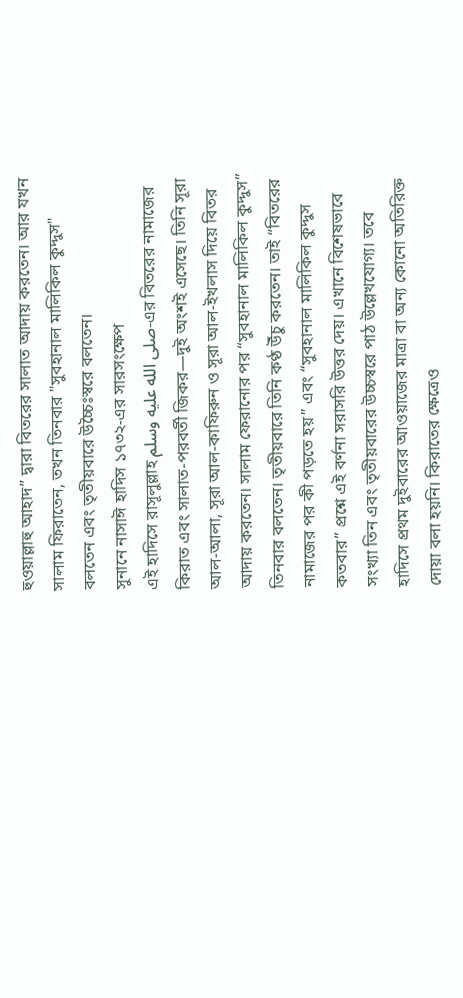হুওয়াল্লাহু আহাদ” দ্বারা বিতরের সালাত আদায় করতেন। আর যখন সালাম ফিরাতেন, তখন তিনবার "সুবহানাল মালিকিল কুদ্দুস" বলতেন এবং তৃতীয়বারে উচ্চৈঃস্বরে বলতেন।
সুনানে নাসাঈ হাদিস ১৭৩২-এর সারসংক্ষেপ
এই হাদিসে রাসূলুল্লাহ صلى الله عليه وسلم-এর বিতরের নামাজের কিরাত এবং সালাত-পরবর্তী জিকর—দুই অংশই এসেছে। তিনি সূরা আল-আলা, সূরা আল-কাফিরুন ও সূরা আল-ইখলাস দিয়ে বিতর আদায় করতেন। সালাম ফেরানোর পর “সুবহানাল মালিকিল কুদ্দুস” তিনবার বলতেন। তৃতীয়বারে তিনি কণ্ঠ উঁচু করতেন। তাই “বিতরের নামাজের পর কী পড়তে হয়” এবং “সুবহানাল মালিকিল কুদ্দুস কতবার” প্রশ্নে এই বর্ণনা সরাসরি উত্তর দেয়। এখানে বিশেষভাবে সংখ্যা তিন এবং তৃতীয়বারের উচ্চস্বরে পাঠ উল্লেখযোগ্য। তবে হাদিসে প্রথম দুইবারের আওয়াজের মাত্রা বা অন্য কোনো অতিরিক্ত দোয়া বলা হয়নি। কিরাতের ক্ষেত্রেও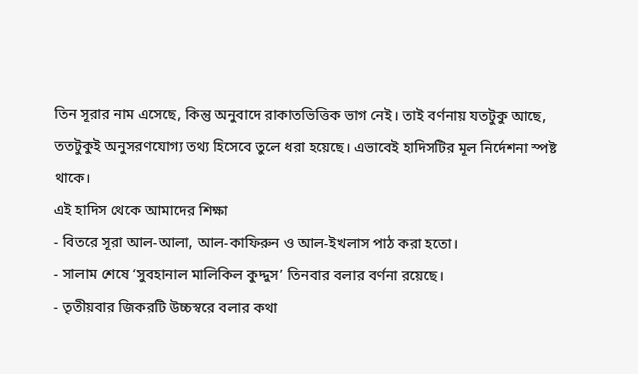তিন সূরার নাম এসেছে, কিন্তু অনুবাদে রাকাতভিত্তিক ভাগ নেই। তাই বর্ণনায় যতটুকু আছে, ততটুকুই অনুসরণযোগ্য তথ্য হিসেবে তুলে ধরা হয়েছে। এভাবেই হাদিসটির মূল নির্দেশনা স্পষ্ট থাকে।
এই হাদিস থেকে আমাদের শিক্ষা
- বিতরে সূরা আল-আলা, আল-কাফিরুন ও আল-ইখলাস পাঠ করা হতো।
- সালাম শেষে ‘সুবহানাল মালিকিল কুদ্দুস’ তিনবার বলার বর্ণনা রয়েছে।
- তৃতীয়বার জিকরটি উচ্চস্বরে বলার কথা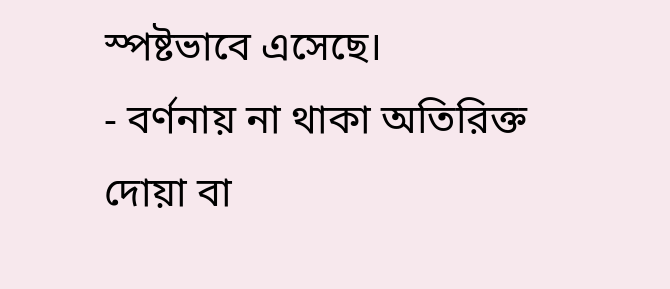স্পষ্টভাবে এসেছে।
- বর্ণনায় না থাকা অতিরিক্ত দোয়া বা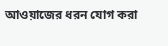আওয়াজের ধরন যোগ করা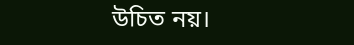উচিত নয়।